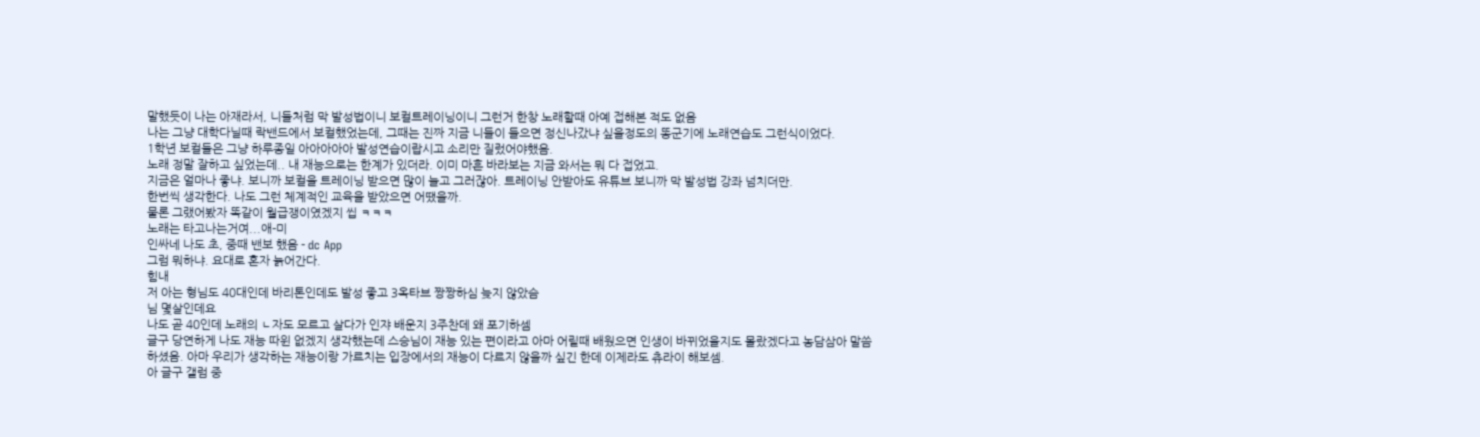말했듯이 나는 아재라서, 니들처럼 막 발성법이니 보컬트레이닝이니 그런거 한창 노래할때 아예 접해본 적도 없음
나는 그냥 대학다닐때 락밴드에서 보컬했었는데, 그때는 진짜 지금 니들이 들으면 정신나갔냐 싶을정도의 똥군기에 노래연습도 그런식이었다.
1학년 보컬들은 그냥 하루종일 아아아아아 발성연습이랍시고 소리만 질렀어야했음.
노래 정말 잘하고 싶었는데.. 내 재능으로는 한계가 있더라. 이미 마흔 바라보는 지금 와서는 뭐 다 접었고.
지금은 얼마나 좋냐. 보니까 보컬을 트레이닝 받으면 많이 늘고 그러잖아. 트레이닝 안받아도 유튜브 보니까 막 발성법 강좌 넘치더만.
한번씩 생각한다. 나도 그런 체계적인 교육을 받았으면 어땠을까.
물론 그랬어봤자 똑같이 월급쟁이였겠지 씹 ㅋㅋㅋ
노래는 타고나는거여...애-미
인싸네 나도 초, 중때 밴보 했음 - dc App
그럼 뭐하냐. 요대로 혼자 늙어간다.
힘내
저 아는 형님도 40대인데 바리톤인데도 발성 좋고 3옥타브 짱짱하심 늦지 않았슴
님 몇살인데요
나도 곧 40인데 노래의 ㄴ자도 모르고 살다가 인쟈 배운지 3주찬데 왜 포기하셈
글구 당연하게 나도 재능 따윈 없겠지 생각했는데 스승님이 재능 있는 편이라고 아마 어릴때 배웠으면 인생이 바뀌었을지도 몰랐겠다고 농담삼아 말씀 하셨음. 아마 우리가 생각하는 재능이랑 가르치는 입장에서의 재능이 다르지 않을까 싶긴 한데 이제라도 츄라이 해보셈.
아 글구 갤럼 중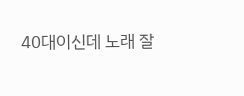40대이신데 노래 잘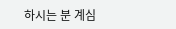하시는 분 계심